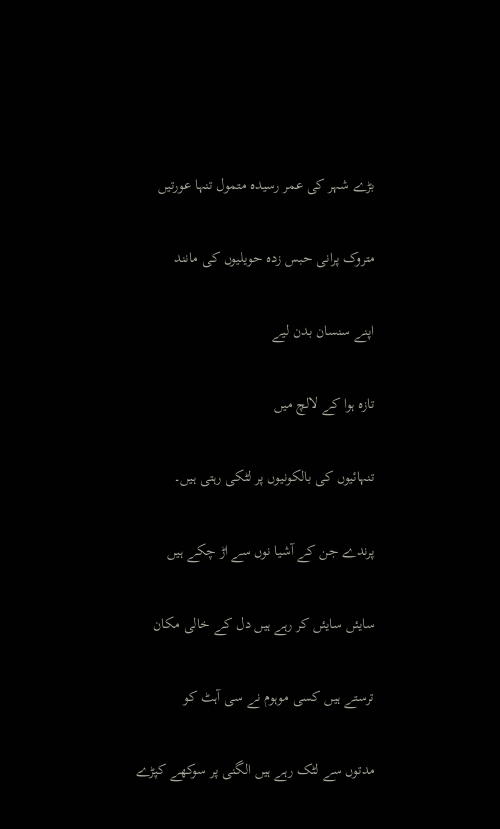بڑے شہر کی عمر رسیدہ متمول تنہا عورتیں

متروک پرانی حبس زدہ حویلیوں کی مانند

اپنے سنسان بدن لیے

تازہ ہوا کے لالچ میں

تنہائیوں کی بالکونیوں پر لٹکی رہتی ہیں۔

پرندے جن کے آشیا نوں سے اڑ چکے ہیں

سایئں سایئں کر رہے ہیں دل کے خالی مکان

ترستے ہیں کسی موہوم نے سی آہٹ کو

مدتوں سے لٹک رہے ہیں الگنی پر سوکھے کپڑے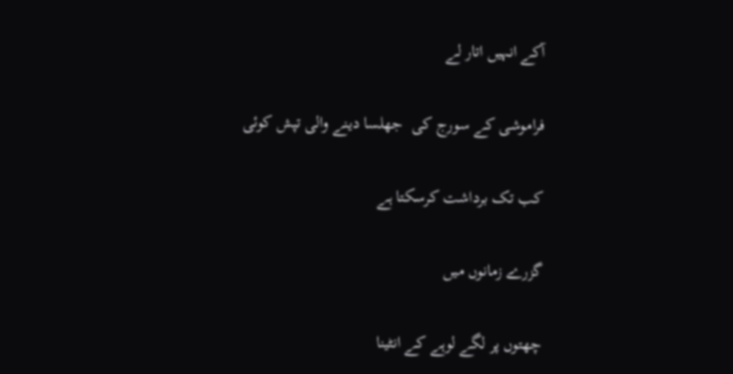آکے انہیں اتار لے

فراموشی کے سورج کی  جھلسا دینے والی تپش کوئی

کب تک برداشت کرسکتا ہے

گزرے زمانوں میں

چھتوں پر لگے لوہے کے انٹینا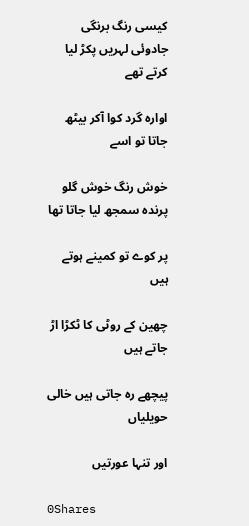کیسی رنگ برنگی جادوئی لہریں پکڑ لیا کرتے تھے

اوارہ گرد کوا آکر بیٹھ جاتا تو اسے

خوش رنگ خوش گلو پرندہ سمجھ لیا جاتا تھا

پر کوے تو کمینے ہوتے ہیں

چھین کے روٹی کا ٹکڑا اڑ جاتے ہیں

پیچھے رہ جاتی ہیں خالی حویلیاں

اور تنہا عورتیں

0Shares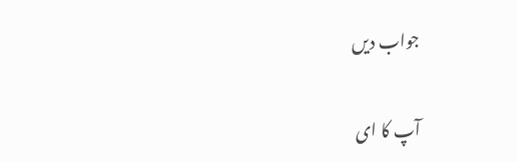جواب دیں

آپ کا ای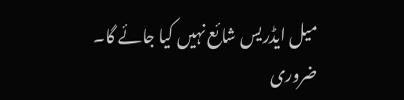میل ایڈریس شائع نہیں کیا جائے گا۔ ضروری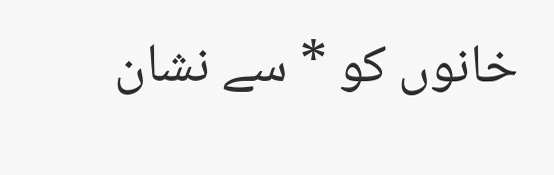خانوں کو * سے نشان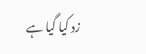زد کیا گیا ہے